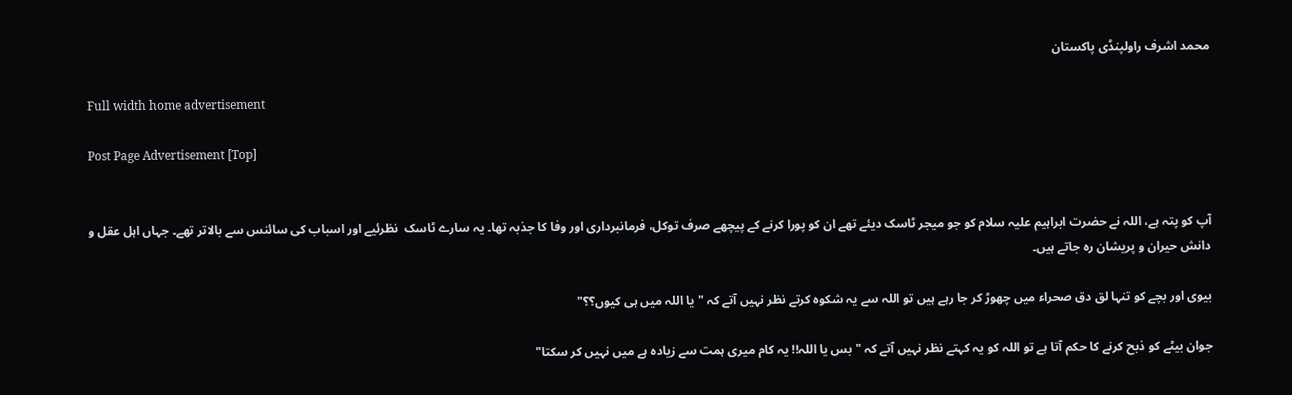محمد اشرف راولپنڈی پاکستان

Full width home advertisement

Post Page Advertisement [Top]


آپ کو پتہ ہے، اللہ نے حضرت ابراہیم علیہ سلام کو جو میجر ٹاسک دیئے تھے ان کو پورا کرنے کے پیچھے صرف توکل، فرمانبرداری اور وفا کا جذبہ تھا۔ یہ سارے ٹاسک  نظرئیے اور اسباب کی سائنس سے بالاتر تھے۔ جہاں اہل عقل و دانش حیران و پریشان رہ جاتے ہیں۔

بیوی اور بچے کو تنہا لق دق صحراء میں چھوڑ کر جا رہے ہیں تو اللہ سے یہ شکوہ کرتے نظر نہیں آتے کہ " یا اللہ میں ہی کیوں؟؟"

جوان بیٹے کو ذبح کرنے کا حکم آتا ہے تو اللہ کو یہ کہتے نظر نہیں آتے کہ " بس یا اللہ!! یہ کام میری ہمت سے زیادہ ہے میں نہیں کر سکتا"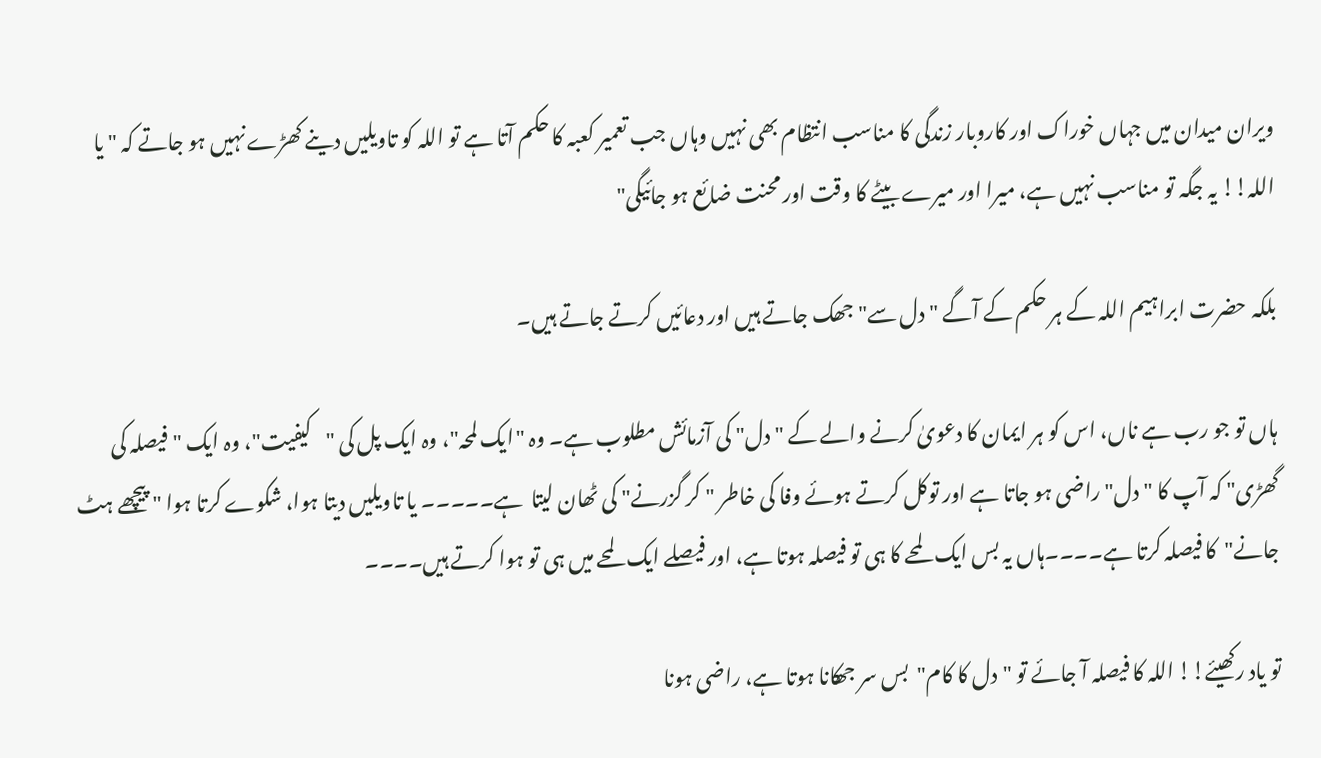ویران میدان میں جہاں خوراک اور کاروبار زندگی کا مناسب انتظام بھی نہیں وہاں جب تعمیر کعبہ کا حکم آتا ہے تو اللہ کو تاویلیں دینے کھڑے نہیں ہو جاتے کہ " یا اللہ!! یہ جگہ تو مناسب نہیں ہے، میرا اور میرے بیٹے کا وقت اور محنت ضائع ہو جائیگی"

بلکہ حضرت ابراہیم اللہ کے ہر حکم کے آگے "دل سے" جھک جاتے ہیں اور دعائیں کرتے جاتے ہیں۔

ہاں تو جو رب ہے ناں، اس کو ہر ایمان کا دعویٰ کرنے والے کے "دل" کی آزمائش مطلوب ہے۔ وہ "ایک لمحہ"، وہ ایک پل کی "کیفیت"، وہ ایک "فیصلہ کی گھڑی" کہ آپ کا "دل" راضی ہو جاتا ہے اور توکل کرتے ہوئے وفا کی خاطر " کر گزرنے" کی ٹھان لیتا  ہے۔۔۔۔۔ یا تاویلیں دیتا ہوا، شکوے کرتا ہوا " پیچھے ہٹ جانے"  کا فیصلہ کرتا ہے۔۔۔۔ہاں یہ بس ایک لمحے کا ہی تو فیصلہ ہوتا ہے، اور فیصلے ایک لمحے میں ہی تو ہوا کرتے ہیں۔۔۔۔

تو یاد رکھیئے!! اللہ کا فیصلہ آ جائے تو "دل کا کام"  بس سر جھکانا ہوتا ہے، راضی ہونا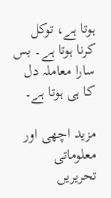ہوتا ہے، توکل کرنا ہوتا ہے۔ بس سارا معاملہ دل کا ہی ہوتا ہے۔

مزید اچھی اور معلوماتی تحریریں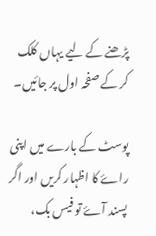پڑھنے کے لیے یہاں کلک کر کے صفحہ اول پر جائیں۔

پوسٹ کے بارے میں اپنی راۓ کا اظہار کریں اور اگر پسند آۓ تو فیس بک،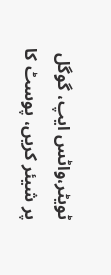ٹویٹر،واٹس ایپ، گوگل پر شیئر کریں، پوسٹ کا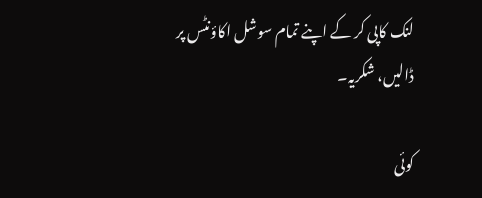لنک کاپی کر کے اپنے تمام سوشل اکاؤنٹس پر ڈالیں، شکریہ۔

کوئی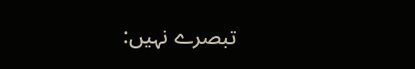تبصرے نہیں: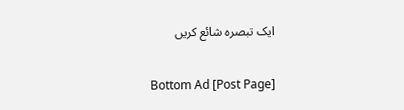ایک تبصرہ شائع کریں

Bottom Ad [Post Page]